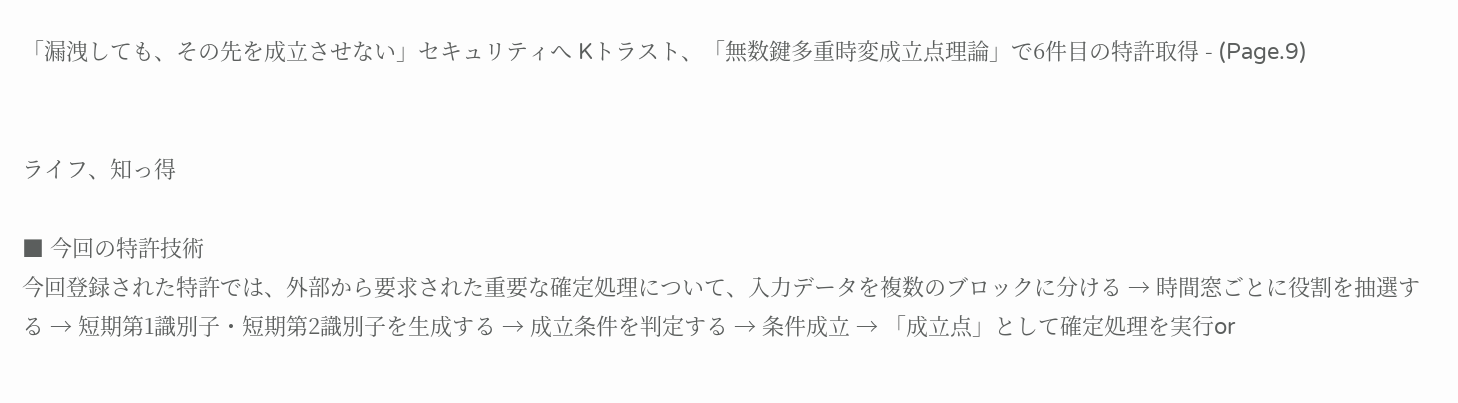「漏洩しても、その先を成立させない」セキュリティへ Kトラスト、「無数鍵多重時変成立点理論」で6件目の特許取得 - (Page.9)


ライフ、知っ得

■ 今回の特許技術
今回登録された特許では、外部から要求された重要な確定処理について、入力データを複数のブロックに分ける → 時間窓ごとに役割を抽選する → 短期第1識別子・短期第2識別子を生成する → 成立条件を判定する → 条件成立 → 「成立点」として確定処理を実行or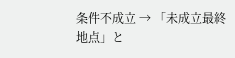条件不成立 → 「未成立最終地点」と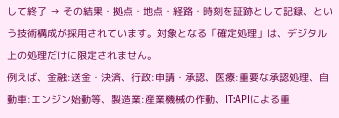して終了 → その結果・拠点・地点・経路・時刻を証跡として記録、という技術構成が採用されています。対象となる「確定処理」は、デジタル上の処理だけに限定されません。
例えば、金融:送金・決済、行政:申請・承認、医療:重要な承認処理、自動車:エンジン始動等、製造業:産業機械の作動、IT:APIによる重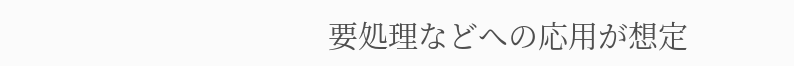要処理などへの応用が想定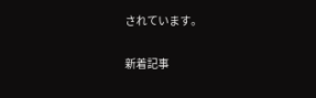されています。

新着記事